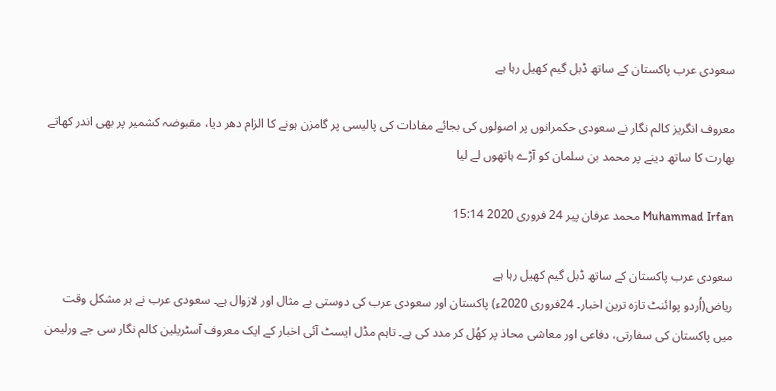سعودی عرب پاکستان کے ساتھ ڈبل گیم کھیل رہا ہے

معروف انگریز کالم نگار نے سعودی حکمرانوں پر اصولوں کی بجائے مفادات کی پالیسی پر گامزن ہونے کا الزام دھر دیا، مقبوضہ کشمیر پر بھی اندر کھاتے بھارت کا ساتھ دینے پر محمد بن سلمان کو آڑے ہاتھوں لے لیا

Muhammad Irfan محمد عرفان پیر 24 فروری 2020 15:14

سعودی عرب پاکستان کے ساتھ ڈبل گیم کھیل رہا ہے
ریاض(اُردو پوائنٹ تازہ ترین اخبار۔ 24فروری 2020ء) پاکستان اور سعودی عرب کی دوستی بے مثال اور لازوال ہے۔ سعودی عرب نے ہر مشکل وقت میں پاکستان کی سفارتی، دفاعی اور معاشی محاذ پر کھُل کر مدد کی ہے۔ تاہم مڈل ایسٹ آئی اخبار کے ایک معروف آسٹریلین کالم نگار سی جے ورلیمن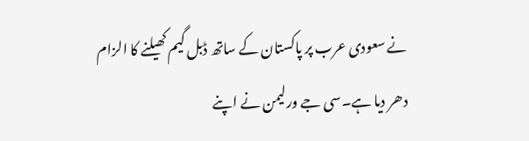نے سعودی عرب پر پاکستان کے ساتھ ڈبل گیم کھیلنے کا الزام دھر دیا ہے۔سی جے ورلیمن نے اپنے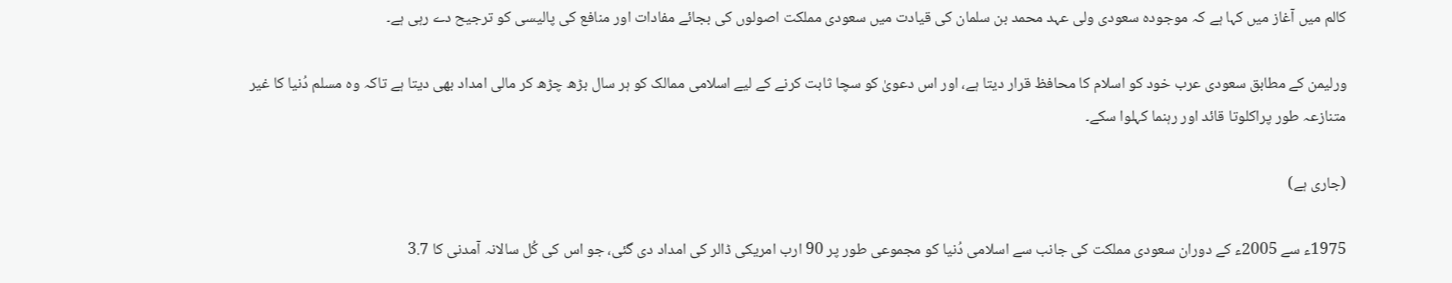کالم میں آغاز میں کہا ہے کہ موجودہ سعودی ولی عہد محمد بن سلمان کی قیادت میں سعودی مملکت اصولوں کی بجائے مفادات اور منافع کی پالیسی کو ترجیح دے رہی ہے۔

ورلیمن کے مطابق سعودی عرب خود کو اسلام کا محافظ قرار دیتا ہے، اور اس دعویٰ کو سچا ثابت کرنے کے لیے اسلامی ممالک کو ہر سال بڑھ چڑھ کر مالی امداد بھی دیتا ہے تاکہ وہ مسلم دُنیا کا غیر متنازعہ طور پراکلوتا قائد اور رہنما کہلوا سکے۔

(جاری ہے)

1975ء سے 2005ء کے دوران سعودی مملکت کی جانب سے اسلامی دُنیا کو مجموعی طور پر 90 ارب امریکی ڈالر کی امداد دی گئی، جو اس کی کُل سالانہ آمدنی کا 3.7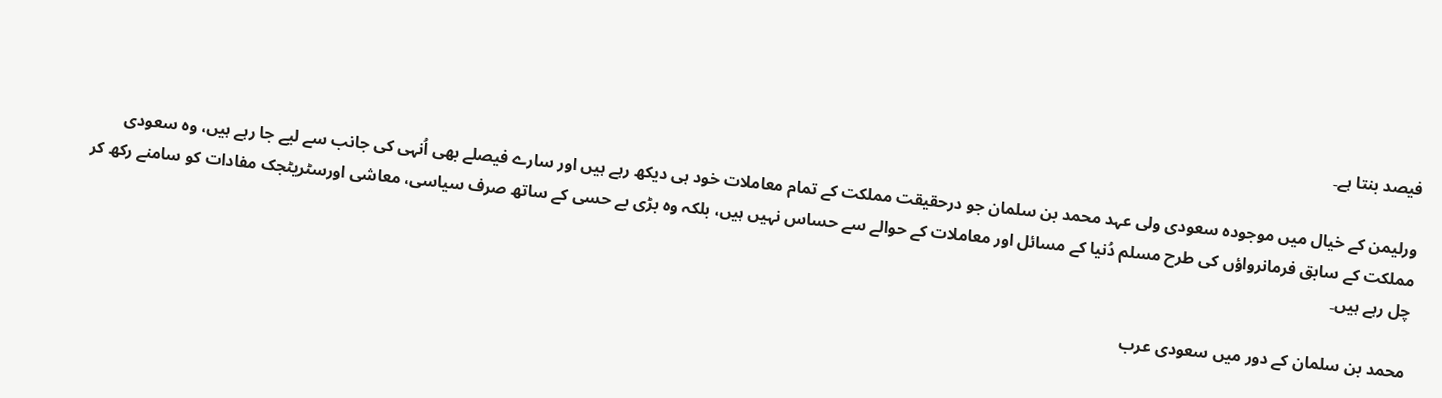فیصد بنتا ہے۔

ورلیمن کے خیال میں موجودہ سعودی ولی عہد محمد بن سلمان جو درحقیقت مملکت کے تمام معاملات خود ہی دیکھ رہے ہیں اور سارے فیصلے بھی اُنہی کی جانب سے لیے جا رہے ہیں، وہ سعودی مملکت کے سابق فرمانرواؤں کی طرح مسلم دُنیا کے مسائل اور معاملات کے حوالے سے حساس نہیں ہیں، بلکہ وہ بڑی بے حسی کے ساتھ صرف سیاسی، معاشی اورسٹریٹجک مفادات کو سامنے رکھ کر چل رہے ہیں۔

محمد بن سلمان کے دور میں سعودی عرب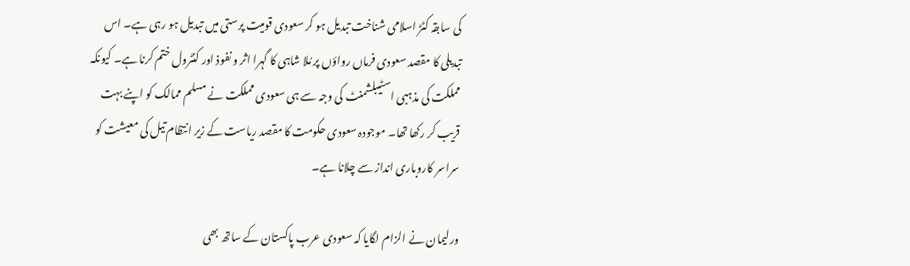کی سابقہ کٹڑ اسلامی شناخت تبدیل ہو کر سعودی قومیت پرستی میں تبدیل ہو رہی ہے۔ اس تبدیلی کا مقصد سعودی فرماں رواؤں پر مُلا شاہی کا گہرا اثر و نفوذ اور کنٹرول ختم کرنا ہے۔ کیونکہ مملکت کی مذہبی اسٹیبلشمنٹ کی وجہ سے ہی سعودی مملکت نے مسلم ممالک کو اپنے بہت قریب کر رکھا تھا۔ موجودہ سعودی حکومت کا مقصد ریاست کے زیر انتظام تیل کی معیشت کو سراسر کاروباری انداز سے چلانا ہے۔

ورلیمان نے الزام لگایا کہ سعودی عرب پاکستان کے ساتھ بھی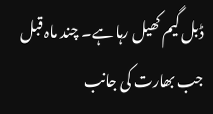ڈبل گیم کھیل رہا ہے۔ چند ماہ قبل جب بھارت کی جانب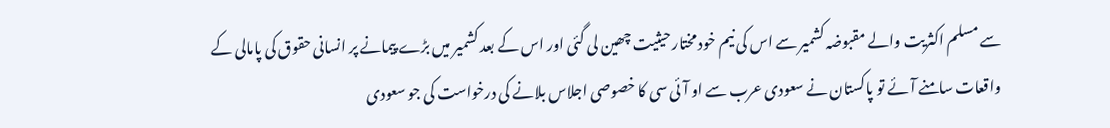سے مسلم اکثریت والے مقبوضہ کشمیر سے اس کی نیم خود مختار حیثیت چھین لی گئی اور اس کے بعد کشمیر میں بڑے پیمانے پر انسانی حقوق کی پامالی کے واقعات سامنے آئے تو پاکستان نے سعودی عرب سے او آئی سی کا خصوصی اجلاس بلانے کی درخواست کی جو سعودی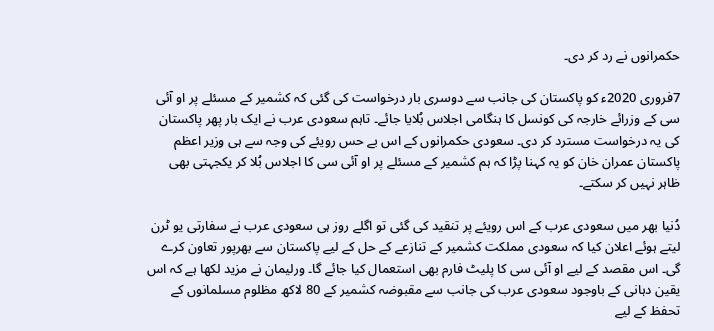حکمرانوں نے رد کر دی۔

7فروری 2020ء کو پاکستان کی جانب سے دوسری بار درخواست کی گئی کہ کشمیر کے مسئلے پر او آئی سی کے وزرائے خارجہ کی کونسل کا ہنگامی اجلاس بُلایا جائے۔ تاہم سعودی عرب نے ایک بار پھر پاکستان کی یہ درخواست مسترد کر دی۔ سعودی حکمرانوں کے اس بے حس رویئے کی وجہ سے ہی وزیر اعظم پاکستان عمران خان کو یہ کہنا پڑا کہ ہم کشمیر کے مسئلے پر او آئی سی کا اجلاس بُلا کر یکجہتی بھی ظاہر نہیں کر سکتے۔

دُنیا بھر میں سعودی عرب کے اس رویئے پر تنقید کی گئی تو اگلے روز ہی سعودی عرب نے سفارتی یو ٹرن لیتے ہوئے اعلان کیا کہ سعودی مملکت کشمیر کے تنازعے کے حل کے لیے پاکستان سے بھرپور تعاون کرے گی۔ اس مقصد کے لیے او آئی سی کا پلیٹ فارم بھی استعمال کیا جائے گا۔ ورلیمان نے مزید لکھا ہے کہ اس یقین دہانی کے باوجود سعودی عرب کی جانب سے مقبوضہ کشمیر کے 80 لاکھ مظلوم مسلمانوں کے تحفظ کے لیے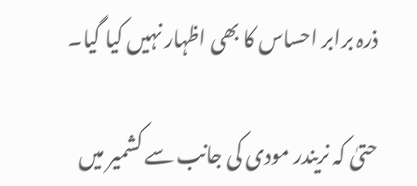ذرہ برابر احساس کا بھی اظہار نہیں کیا گیا۔

حتیٰ کہ نریندر مودی کی جانب سے کشمیر میں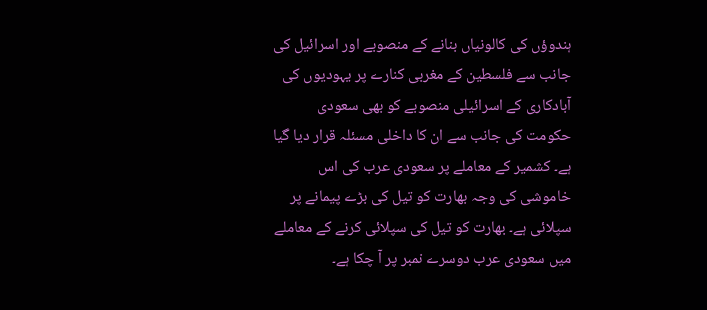ہندوؤں کی کالونیاں بنانے کے منصوبے اور اسرائیل کی جانب سے فلسطین کے مغربی کنارے پر یہودیوں کی آبادکاری کے اسرائیلی منصوبے کو بھی سعودی حکومت کی جانب سے ان کا داخلی مسئلہ قرار دیا گیا ہے۔ کشمیر کے معاملے پر سعودی عرب کی اس خاموشی کی وجہ بھارت کو تیل کی بڑے پیمانے پر سپلائی ہے۔ بھارت کو تیل کی سپلائی کرنے کے معاملے میں سعودی عرب دوسرے نمبر پر آ چکا ہے۔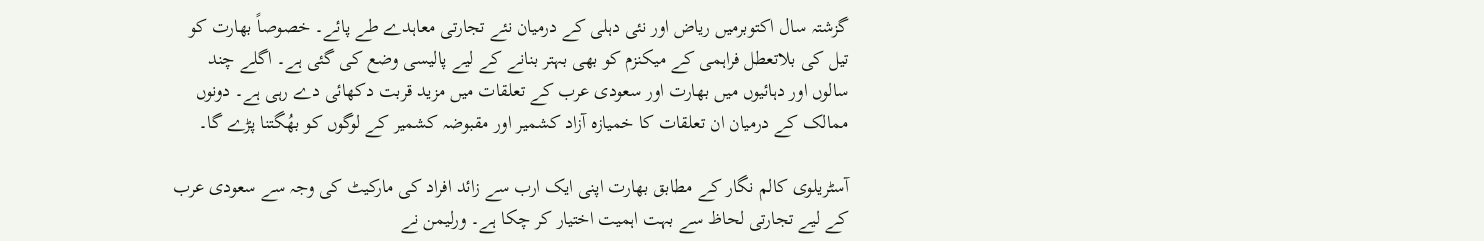گزشتہ سال اکتوبرمیں ریاض اور نئی دہلی کے درمیان نئے تجارتی معاہدے طے پائے۔ خصوصاً بھارت کو تیل کی بلاتعطل فراہمی کے میکنزم کو بھی بہتر بنانے کے لیے پالیسی وضع کی گئی ہے۔ اگلے چند سالوں اور دہائیوں میں بھارت اور سعودی عرب کے تعلقات میں مزید قربت دکھائی دے رہی ہے۔ دونوں ممالک کے درمیان ان تعلقات کا خمیازہ آزاد کشمیر اور مقبوضہ کشمیر کے لوگوں کو بھُگتنا پڑے گا۔

آسٹریلوی کالم نگار کے مطابق بھارت اپنی ایک ارب سے زائد افراد کی مارکیٹ کی وجہ سے سعودی عرب کے لیے تجارتی لحاظ سے بہت اہمیت اختیار کر چکا ہے۔ ورلیمن نے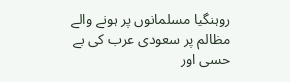روہنگیا مسلمانوں پر ہونے والے مظالم پر سعودی عرب کی بے حسی اور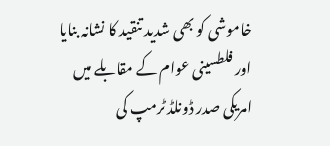خاموشی کو بھی شدید تنقید کا نشانہ بنایا اور فلطسینی عوام کے مقابلے میں امریکی صدر ڈونلڈ ٹرمپ کی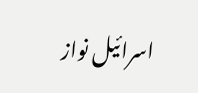اسرائیل نواز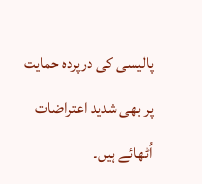پالیسی کی درپردہ حمایت پر بھی شدید اعتراضات اُٹھائے ہیں۔